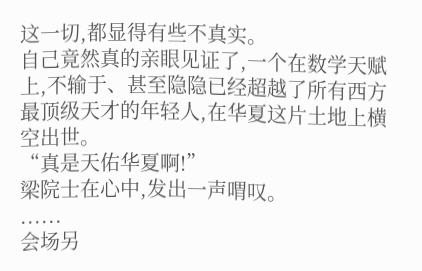这一切,都显得有些不真实。
自己竟然真的亲眼见证了,一个在数学天赋上,不输于、甚至隐隐已经超越了所有西方最顶级天才的年轻人,在华夏这片土地上横空出世。
“真是天佑华夏啊!”
梁院士在心中,发出一声喟叹。
......
会场另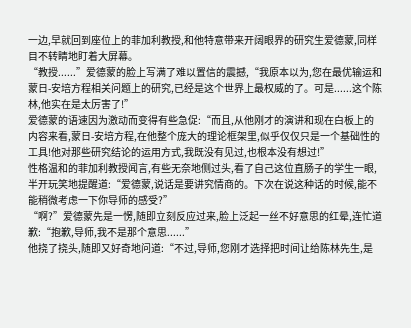一边,早就回到座位上的菲加利教授,和他特意带来开阔眼界的研究生爱德蒙,同样目不转睛地盯着大屏幕。
“教授......”爱德蒙的脸上写满了难以置信的震撼,“我原本以为,您在最优输运和蒙日-安培方程相关问题上的研究,已经是这个世界上最权威的了。可是......这个陈林,他实在是太厉害了!”
爱德蒙的语速因为激动而变得有些急促:“而且,从他刚才的演讲和现在白板上的内容来看,蒙日-安培方程,在他整个庞大的理论框架里,似乎仅仅只是一个基础性的工具!他对那些研究结论的运用方式,我既没有见过,也根本没有想过!”
性格温和的菲加利教授闻言,有些无奈地侧过头,看了自己这位直肠子的学生一眼,半开玩笑地提醒道:“爱德蒙,说话是要讲究情商的。下次在说这种话的时候,能不能稍微考虑一下你导师的感受?”
“啊?”爱德蒙先是一愣,随即立刻反应过来,脸上泛起一丝不好意思的红晕,连忙道歉:“抱歉,导师,我不是那个意思......”
他挠了挠头,随即又好奇地问道:“不过,导师,您刚才选择把时间让给陈林先生,是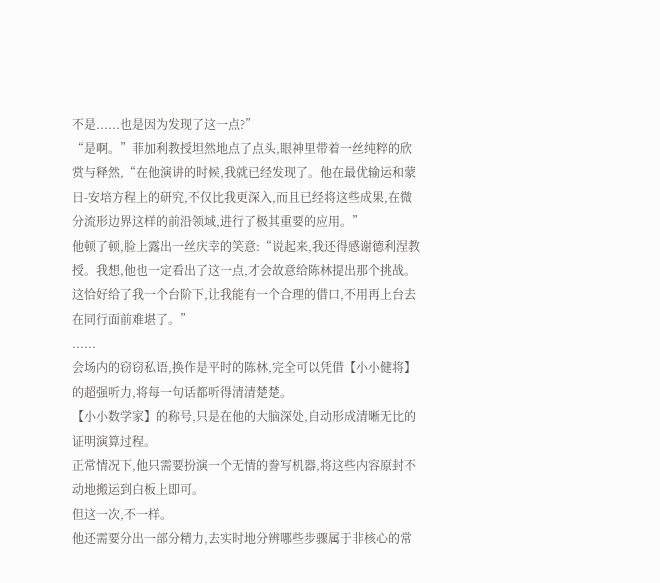不是......也是因为发现了这一点?”
“是啊。”菲加利教授坦然地点了点头,眼神里带着一丝纯粹的欣赏与释然,“在他演讲的时候,我就已经发现了。他在最优输运和蒙日-安培方程上的研究,不仅比我更深入,而且已经将这些成果,在微分流形边界这样的前沿领域,进行了极其重要的应用。”
他顿了顿,脸上露出一丝庆幸的笑意:“说起来,我还得感谢德利涅教授。我想,他也一定看出了这一点,才会故意给陈林提出那个挑战。这恰好给了我一个台阶下,让我能有一个合理的借口,不用再上台去在同行面前难堪了。”
......
会场内的窃窃私语,换作是平时的陈林,完全可以凭借【小小健将】的超强听力,将每一句话都听得清清楚楚。
【小小数学家】的称号,只是在他的大脑深处,自动形成清晰无比的证明演算过程。
正常情况下,他只需要扮演一个无情的誊写机器,将这些内容原封不动地搬运到白板上即可。
但这一次,不一样。
他还需要分出一部分精力,去实时地分辨哪些步骤属于非核心的常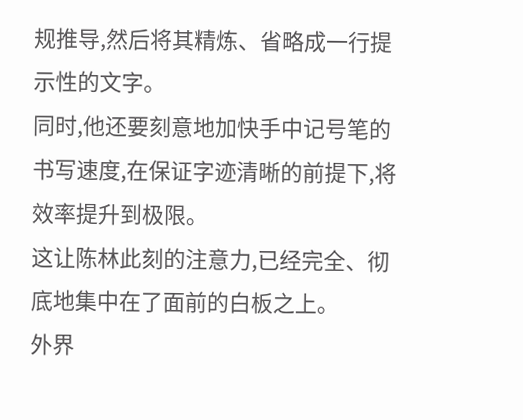规推导,然后将其精炼、省略成一行提示性的文字。
同时,他还要刻意地加快手中记号笔的书写速度,在保证字迹清晰的前提下,将效率提升到极限。
这让陈林此刻的注意力,已经完全、彻底地集中在了面前的白板之上。
外界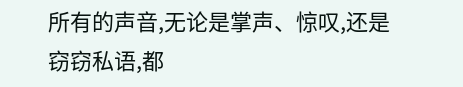所有的声音,无论是掌声、惊叹,还是窃窃私语,都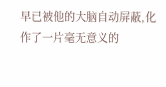早已被他的大脑自动屏蔽,化作了一片毫无意义的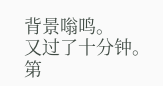背景嗡鸣。
又过了十分钟。
第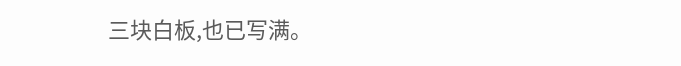三块白板,也已写满。